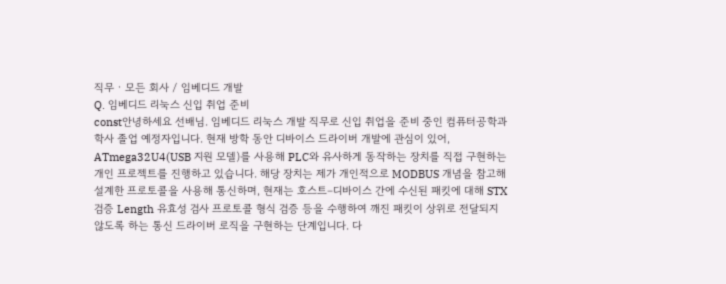직무 · 모든 회사 / 임베디드 개발
Q. 임베디드 리눅스 신입 취업 준비
const안녕하세요 선배님. 임베디드 리눅스 개발 직무로 신입 취업을 준비 중인 컴퓨터공학과 학사 졸업 예정자입니다. 현재 방학 동안 디바이스 드라이버 개발에 관심이 있어, ATmega32U4(USB 지원 모델)를 사용해 PLC와 유사하게 동작하는 장치를 직접 구현하는 개인 프로젝트를 진행하고 있습니다. 해당 장치는 제가 개인적으로 MODBUS 개념을 참고해 설계한 프로토콜을 사용해 통신하며, 현재는 호스트–디바이스 간에 수신된 패킷에 대해 STX 검증 Length 유효성 검사 프로토콜 형식 검증 등을 수행하여 깨진 패킷이 상위로 전달되지 않도록 하는 통신 드라이버 로직을 구현하는 단계입니다. 다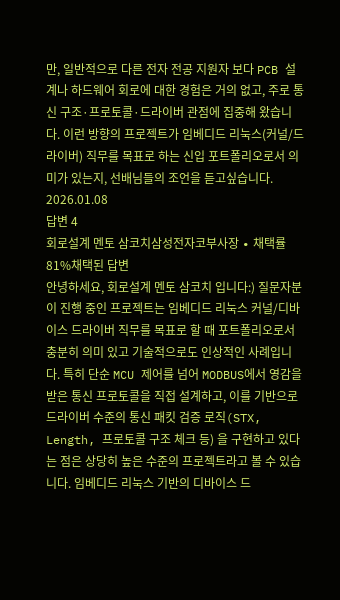만, 일반적으로 다른 전자 전공 지원자 보다 PCB 설계나 하드웨어 회로에 대한 경험은 거의 없고, 주로 통신 구조·프로토콜·드라이버 관점에 집중해 왔습니다. 이런 방향의 프로젝트가 임베디드 리눅스(커널/드라이버) 직무를 목표로 하는 신입 포트폴리오로서 의미가 있는지, 선배님들의 조언을 듣고싶습니다.
2026.01.08
답변 4
회로설계 멘토 삼코치삼성전자코부사장 ∙ 채택률 81%채택된 답변
안녕하세요, 회로설계 멘토 삼코치 입니다:) 질문자분이 진행 중인 프로젝트는 임베디드 리눅스 커널/디바이스 드라이버 직무를 목표로 할 때 포트폴리오로서 충분히 의미 있고 기술적으로도 인상적인 사례입니다. 특히 단순 MCU 제어를 넘어 MODBUS에서 영감을 받은 통신 프로토콜을 직접 설계하고, 이를 기반으로 드라이버 수준의 통신 패킷 검증 로직(STX, Length, 프로토콜 구조 체크 등) 을 구현하고 있다는 점은 상당히 높은 수준의 프로젝트라고 볼 수 있습니다. 임베디드 리눅스 기반의 디바이스 드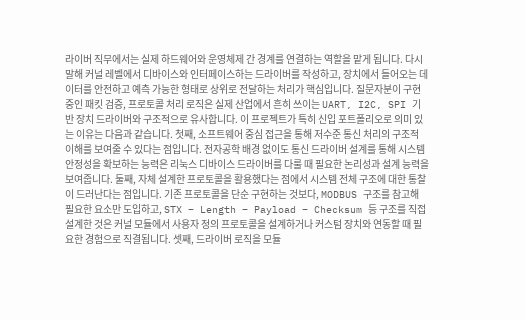라이버 직무에서는 실제 하드웨어와 운영체제 간 경계를 연결하는 역할을 맡게 됩니다. 다시 말해 커널 레벨에서 디바이스와 인터페이스하는 드라이버를 작성하고, 장치에서 들어오는 데이터를 안전하고 예측 가능한 형태로 상위로 전달하는 처리가 핵심입니다. 질문자분이 구현 중인 패킷 검증, 프로토콜 처리 로직은 실제 산업에서 흔히 쓰이는 UART, I2C, SPI 기반 장치 드라이버와 구조적으로 유사합니다. 이 프로젝트가 특히 신입 포트폴리오로 의미 있는 이유는 다음과 같습니다. 첫째, 소프트웨어 중심 접근을 통해 저수준 통신 처리의 구조적 이해를 보여줄 수 있다는 점입니다. 전자공학 배경 없이도 통신 드라이버 설계를 통해 시스템 안정성을 확보하는 능력은 리눅스 디바이스 드라이버를 다룰 때 필요한 논리성과 설계 능력을 보여줍니다. 둘째, 자체 설계한 프로토콜을 활용했다는 점에서 시스템 전체 구조에 대한 통찰이 드러난다는 점입니다. 기존 프로토콜을 단순 구현하는 것보다, MODBUS 구조를 참고해 필요한 요소만 도입하고, STX – Length – Payload – Checksum 등 구조를 직접 설계한 것은 커널 모듈에서 사용자 정의 프로토콜을 설계하거나 커스텀 장치와 연동할 때 필요한 경험으로 직결됩니다. 셋째, 드라이버 로직을 모듈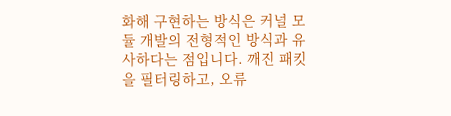화해 구현하는 방식은 커널 모듈 개발의 전형적인 방식과 유사하다는 점입니다. 깨진 패킷을 필터링하고, 오류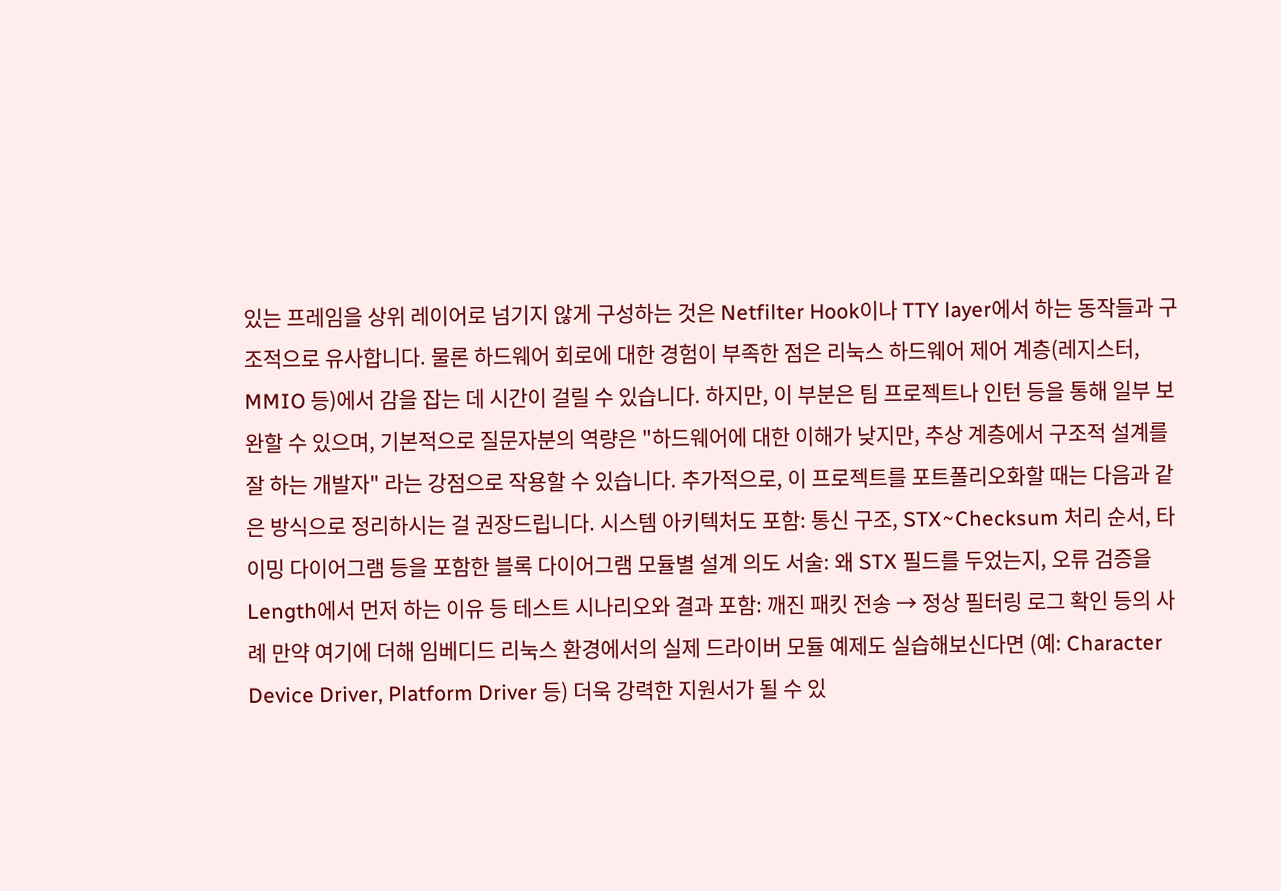있는 프레임을 상위 레이어로 넘기지 않게 구성하는 것은 Netfilter Hook이나 TTY layer에서 하는 동작들과 구조적으로 유사합니다. 물론 하드웨어 회로에 대한 경험이 부족한 점은 리눅스 하드웨어 제어 계층(레지스터, MMIO 등)에서 감을 잡는 데 시간이 걸릴 수 있습니다. 하지만, 이 부분은 팀 프로젝트나 인턴 등을 통해 일부 보완할 수 있으며, 기본적으로 질문자분의 역량은 "하드웨어에 대한 이해가 낮지만, 추상 계층에서 구조적 설계를 잘 하는 개발자" 라는 강점으로 작용할 수 있습니다. 추가적으로, 이 프로젝트를 포트폴리오화할 때는 다음과 같은 방식으로 정리하시는 걸 권장드립니다. 시스템 아키텍처도 포함: 통신 구조, STX~Checksum 처리 순서, 타이밍 다이어그램 등을 포함한 블록 다이어그램 모듈별 설계 의도 서술: 왜 STX 필드를 두었는지, 오류 검증을 Length에서 먼저 하는 이유 등 테스트 시나리오와 결과 포함: 깨진 패킷 전송 → 정상 필터링 로그 확인 등의 사례 만약 여기에 더해 임베디드 리눅스 환경에서의 실제 드라이버 모듈 예제도 실습해보신다면 (예: Character Device Driver, Platform Driver 등) 더욱 강력한 지원서가 될 수 있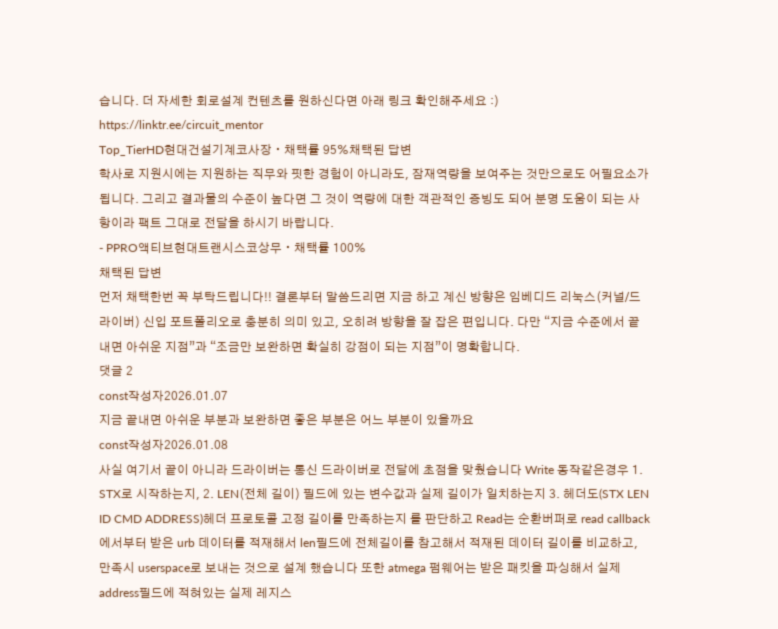습니다. 더 자세한 회로설계 컨텐츠를 원하신다면 아래 링크 확인해주세요 :) https://linktr.ee/circuit_mentor
Top_TierHD현대건설기계코사장 ∙ 채택률 95%채택된 답변
학사로 지원시에는 지원하는 직무와 핏한 경험이 아니라도, 잠재역량을 보여주는 것만으로도 어필요소가 됩니다. 그리고 결과물의 수준이 높다면 그 것이 역량에 대한 객관적인 증빙도 되어 분명 도움이 되는 사항이라 팩트 그대로 전달을 하시기 바랍니다.
- PPRO액티브현대트랜시스코상무 ∙ 채택률 100%
채택된 답변
먼저 채택한번 꼭 부탁드립니다!! 결론부터 말씀드리면 지금 하고 계신 방향은 임베디드 리눅스(커널/드라이버) 신입 포트폴리오로 충분히 의미 있고, 오히려 방향을 잘 잡은 편입니다. 다만 “지금 수준에서 끝내면 아쉬운 지점”과 “조금만 보완하면 확실히 강점이 되는 지점”이 명확합니다.
댓글 2
const작성자2026.01.07
지금 끝내면 아쉬운 부분과 보완하면 좋은 부분은 어느 부분이 있을까요
const작성자2026.01.08
사실 여기서 끝이 아니라 드라이버는 통신 드라이버로 전달에 초점을 맞췄습니다 Write 동작같은경우 1. STX로 시작하는지, 2. LEN(전체 길이) 필드에 있는 변수값과 실제 길이가 일치하는지 3. 헤더도(STX LEN ID CMD ADDRESS)헤더 프로토콜 고정 길이를 만족하는지 를 판단하고 Read는 순환버퍼로 read callback에서부터 받은 urb 데이터를 적재해서 len필드에 전체길이를 참고해서 적재된 데이터 길이를 비교하고, 만족시 userspace로 보내는 것으로 설계 했습니다 또한 atmega 펌웨어는 받은 패킷을 파싱해서 실제 address필드에 적혀있는 실제 레지스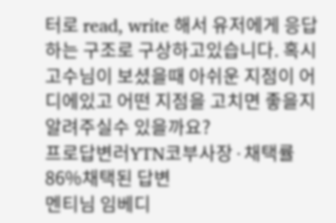터로 read, write 해서 유저에게 응답하는 구조로 구상하고있습니다. 혹시 고수님이 보셨을때 아쉬운 지점이 어디에있고 어떤 지점을 고치면 좋을지 알려주실수 있을까요?
프로답변러YTN코부사장 ∙ 채택률 86%채택된 답변
멘티님 임베디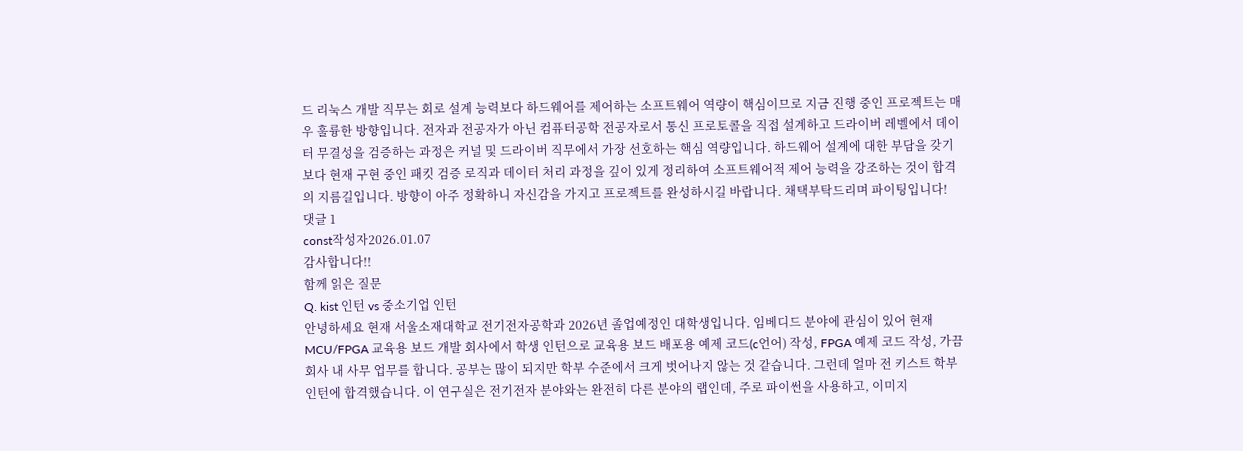드 리눅스 개발 직무는 회로 설계 능력보다 하드웨어를 제어하는 소프트웨어 역량이 핵심이므로 지금 진행 중인 프로젝트는 매우 훌륭한 방향입니다. 전자과 전공자가 아닌 컴퓨터공학 전공자로서 통신 프로토콜을 직접 설계하고 드라이버 레벨에서 데이터 무결성을 검증하는 과정은 커널 및 드라이버 직무에서 가장 선호하는 핵심 역량입니다. 하드웨어 설계에 대한 부담을 갖기보다 현재 구현 중인 패킷 검증 로직과 데이터 처리 과정을 깊이 있게 정리하여 소프트웨어적 제어 능력을 강조하는 것이 합격의 지름길입니다. 방향이 아주 정확하니 자신감을 가지고 프로젝트를 완성하시길 바랍니다. 채택부탁드리며 파이팅입니다!
댓글 1
const작성자2026.01.07
감사합니다!!
함께 읽은 질문
Q. kist 인턴 vs 중소기업 인턴
안녕하세요 현재 서울소재대학교 전기전자공학과 2026년 졸업예정인 대학생입니다. 임베디드 분야에 관심이 있어 현재 MCU/FPGA 교육용 보드 개발 회사에서 학생 인턴으로 교육용 보드 배포용 예제 코드(c언어) 작성, FPGA 예제 코드 작성, 가끔 회사 내 사무 업무를 합니다. 공부는 많이 되지만 학부 수준에서 크게 벗어나지 않는 것 같습니다. 그런데 얼마 전 키스트 학부인턴에 합격했습니다. 이 연구실은 전기전자 분야와는 완전히 다른 분야의 랩인데, 주로 파이썬을 사용하고, 이미지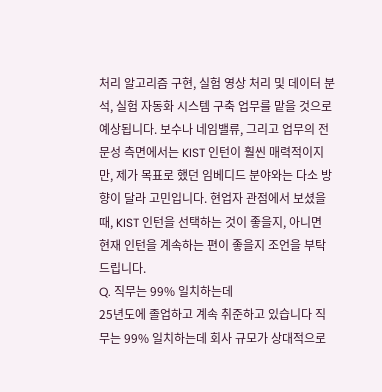처리 알고리즘 구현, 실험 영상 처리 및 데이터 분석, 실험 자동화 시스템 구축 업무를 맡을 것으로 예상됩니다. 보수나 네임밸류, 그리고 업무의 전문성 측면에서는 KIST 인턴이 훨씬 매력적이지만, 제가 목표로 했던 임베디드 분야와는 다소 방향이 달라 고민입니다. 현업자 관점에서 보셨을 때, KIST 인턴을 선택하는 것이 좋을지, 아니면 현재 인턴을 계속하는 편이 좋을지 조언을 부탁드립니다.
Q. 직무는 99% 일치하는데
25년도에 졸업하고 계속 취준하고 있습니다 직무는 99% 일치하는데 회사 규모가 상대적으로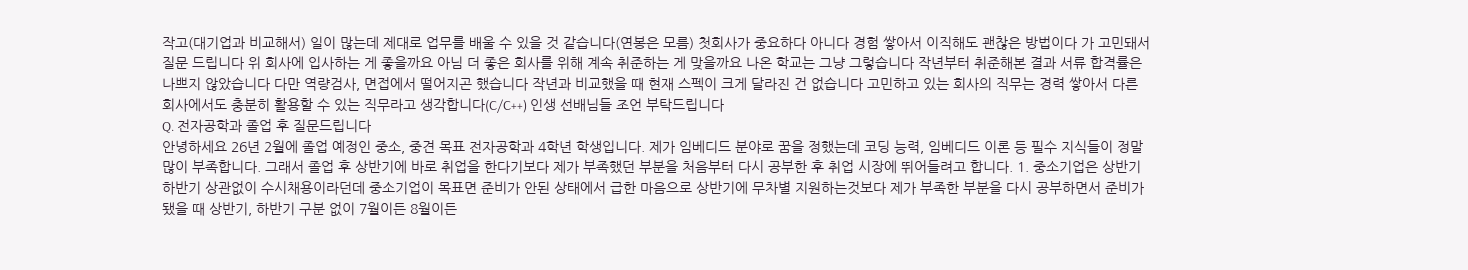작고(대기업과 비교해서) 일이 많는데 제대로 업무를 배울 수 있을 것 같습니다(연봉은 모름) 첫회사가 중요하다 아니다 경험 쌓아서 이직해도 괜찮은 방법이다 가 고민돼서 질문 드립니다 위 회사에 입사하는 게 좋을까요 아님 더 좋은 회사를 위해 계속 취준하는 게 맞을까요 나온 학교는 그냥 그렇습니다 작년부터 취준해본 결과 서류 합격률은 나쁘지 않았습니다 다만 역량검사, 면접에서 떨어지곤 했습니다 작년과 비교했을 때 현재 스펙이 크게 달라진 건 없습니다 고민하고 있는 회사의 직무는 경력 쌓아서 다른 회사에서도 충분히 활용할 수 있는 직무라고 생각합니다(C/C++) 인생 선배님들 조언 부탁드립니다
Q. 전자공학과 졸업 후 질문드립니다
안녕하세요 26년 2월에 졸업 예정인 중소, 중견 목표 전자공학과 4학년 학생입니다. 제가 임베디드 분야로 꿈을 정했는데 코딩 능력, 임베디드 이론 등 필수 지식들이 정말 많이 부족합니다. 그래서 졸업 후 상반기에 바로 취업을 한다기보다 제가 부족했던 부분을 처음부터 다시 공부한 후 취업 시장에 뛰어들려고 합니다. 1. 중소기업은 상반기 하반기 상관없이 수시채용이라던데 중소기업이 목표면 준비가 안된 상태에서 급한 마음으로 상반기에 무차별 지원하는것보다 제가 부족한 부분을 다시 공부하면서 준비가 됐을 때 상반기, 하반기 구분 없이 7월이든 8월이든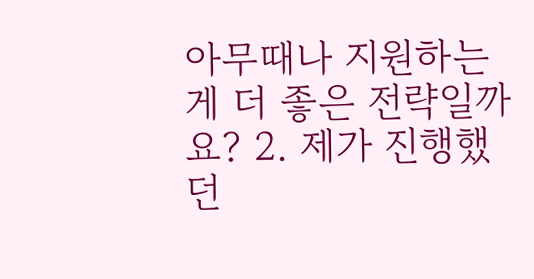아무때나 지원하는 게 더 좋은 전략일까요? 2. 제가 진행했던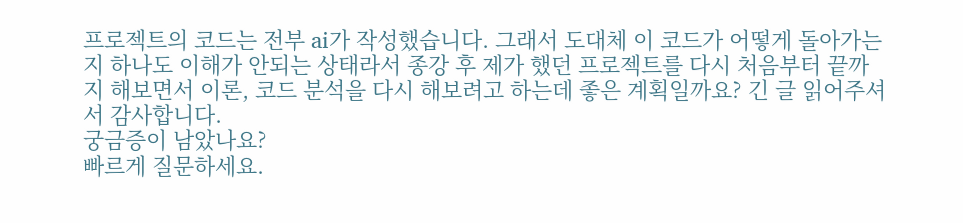프로젝트의 코드는 전부 ai가 작성했습니다. 그래서 도대체 이 코드가 어떻게 돌아가는지 하나도 이해가 안되는 상태라서 종강 후 제가 했던 프로젝트를 다시 처음부터 끝까지 해보면서 이론, 코드 분석을 다시 해보려고 하는데 좋은 계획일까요? 긴 글 읽어주셔서 감사합니다.
궁금증이 남았나요?
빠르게 질문하세요.